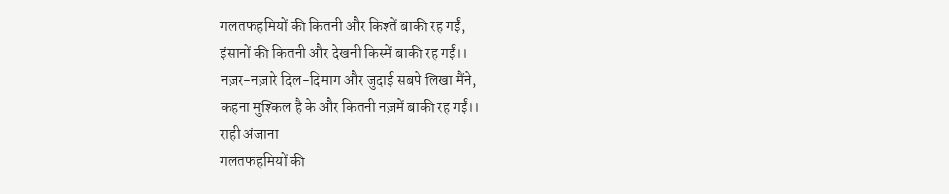गलतफहमियों की कितनी और किश्तें बाकी रह गईं,
इंसानों की कितनी और देखनी किस्में बाकी रह गईं।।
नज़र-नज़ारे दिल-दिमाग और जुदाई सबपे लिखा मैंने,
कहना मुश्किल है के और कितनी नज़में बाकी रह गईं।।
राही अंजाना
गलतफहमियों की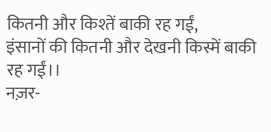कितनी और किश्तें बाकी रह गईं,
इंसानों की कितनी और देखनी किस्में बाकी रह गईं।।
नज़र-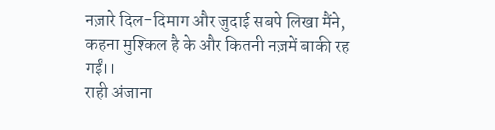नज़ारे दिल-दिमाग और जुदाई सबपे लिखा मैंने,
कहना मुश्किल है के और कितनी नज़में बाकी रह गईं।।
राही अंजाना